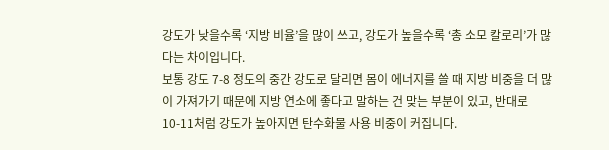강도가 낮을수록 ‘지방 비율’을 많이 쓰고, 강도가 높을수록 ‘총 소모 칼로리’가 많다는 차이입니다.
보통 강도 7-8 정도의 중간 강도로 달리면 몸이 에너지를 쓸 때 지방 비중을 더 많이 가져가기 때문에 지방 연소에 좋다고 말하는 건 맞는 부분이 있고, 반대로 10-11처럼 강도가 높아지면 탄수화물 사용 비중이 커집니다.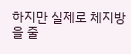하지만 실제로 체지방을 줄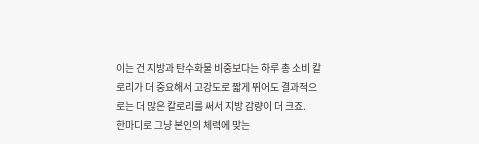이는 건 지방과 탄수화물 비중보다는 하루 총 소비 칼로리가 더 중요해서 고강도로 짧게 뛰어도 결과적으로는 더 많은 칼로리를 써서 지방 감량이 더 크죠.
한마디로 그냥 본인의 체력에 맞는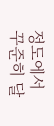정도에서 꾸준히 달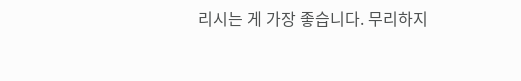리시는 게 가장 좋습니다. 무리하지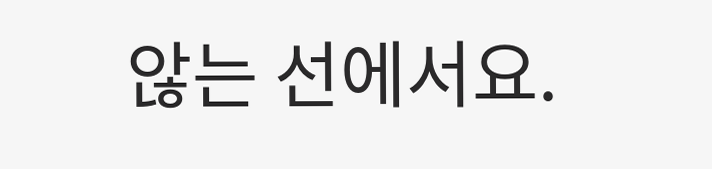않는 선에서요.